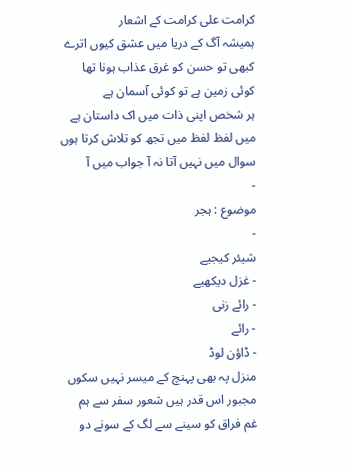کرامت علی کرامت کے اشعار
ہمیشہ آگ کے دریا میں عشق کیوں اترے
کبھی تو حسن کو غرق عذاب ہونا تھا
کوئی زمین ہے تو کوئی آسمان ہے
ہر شخص اپنی ذات میں اک داستان ہے
میں لفظ لفظ میں تجھ کو تلاش کرتا ہوں
سوال میں نہیں آتا نہ آ جواب میں آ
-
موضوع : ہجر
-
شیئر کیجیے
- غزل دیکھیے
- رائے زنی
- رائے
- ڈاؤن لوڈ
منزل پہ بھی پہنچ کے میسر نہیں سکوں
مجبور اس قدر ہیں شعور سفر سے ہم
غم فراق کو سینے سے لگ کے سونے دو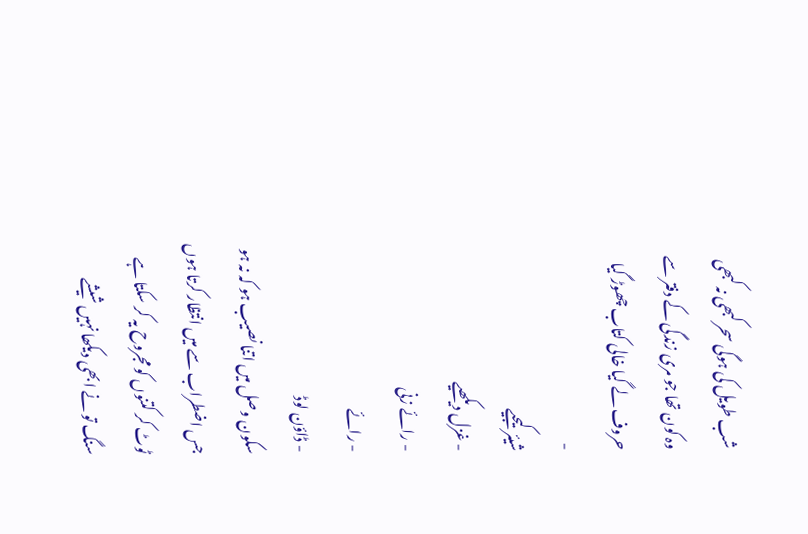شب طویل کی ہوگی سحر کبھی نہ کبھی
وہ کون تھا جو مری زندگی کے دفتر سے
حروف لے گیا خالی کتاب چھوڑ گیا
-
شیئر کیجیے
- غزل دیکھیے
- رائے زنی
- رائے
- ڈاؤن لوڈ
سکون وصل میں اتنا نصیب ہو کہ نہ ہو
جس اضطراب سے میں انتظار کرتا ہوں
ٹوٹ کر کتنوں کو مجروح یہ کر سکتا ہے
سنگ تو نے ابھی دیکھا نہیں شیشے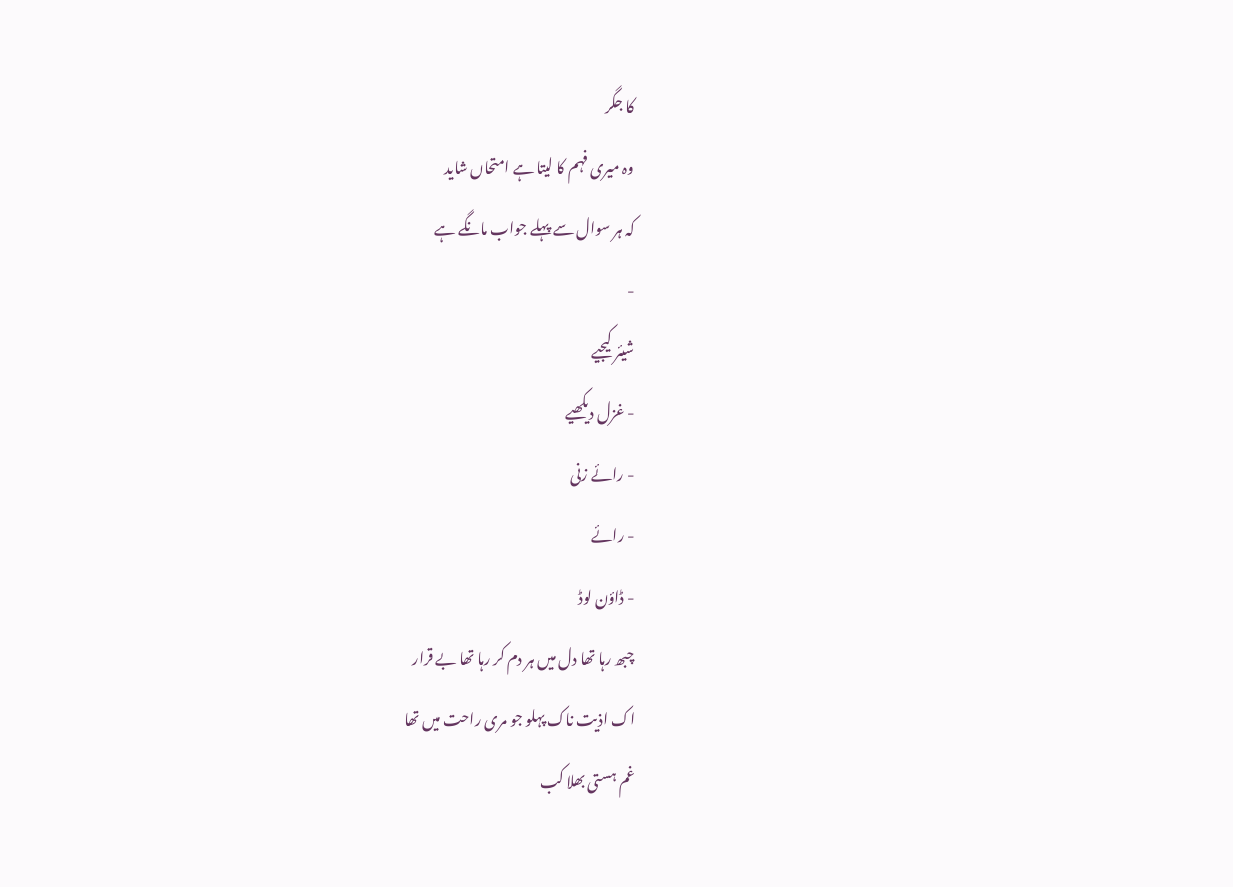کا جگر
وہ میری فہم کا لیتا ہے امتحاں شاید
کہ ہر سوال سے پہلے جواب مانگے ہے
-
شیئر کیجیے
- غزل دیکھیے
- رائے زنی
- رائے
- ڈاؤن لوڈ
چبھ رہا تھا دل میں ہر دم کر رہا تھا بے قرار
اک اذیت ناک پہلو جو مری راحت میں تھا
غم ہستی بھلا کب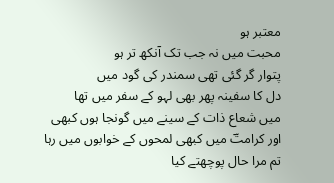معتبر ہو
محبت میں نہ جب تک آنکھ تر ہو
پتوار گر گئی تھی سمندر کی گود میں
دل کا سفینہ پھر بھی لہو کے سفر میں تھا
میں شعاع ذات کے سینے میں گونجا ہوں کبھی
اور کرامتؔ میں کبھی لمحوں کے خوابوں میں رہا
تم مرا حال پوچھتے کیا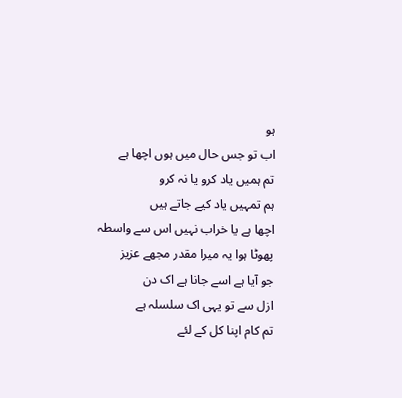ہو
اب تو جس حال میں ہوں اچھا ہے
تم ہمیں یاد کرو یا نہ کرو
ہم تمہیں یاد کیے جاتے ہیں
اچھا ہے یا خراب نہیں اس سے واسطہ
پھوٹا ہوا یہ میرا مقدر مجھے عزیز
جو آیا ہے اسے جانا ہے اک دن
ازل سے تو یہی اک سلسلہ ہے
تم کام اپنا کل کے لئے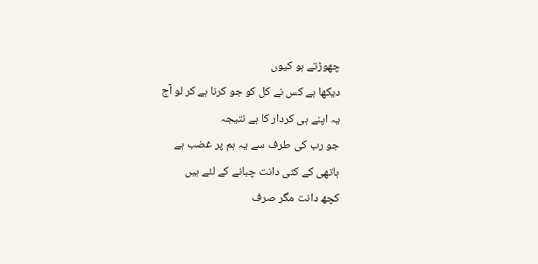چھوڑتے ہو کیوں
دیکھا ہے کس نے کل کو جو کرنا ہے کر لو آج
یہ اپنے ہی کردار کا ہے نتیجہ
جو رب کی طرف سے یہ ہم پر غضب ہے
ہاتھی کے کئی دانت چبانے کے لئے ہیں
کچھ دانت مگر صرف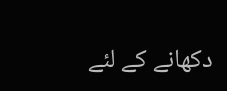دکھانے کے لئے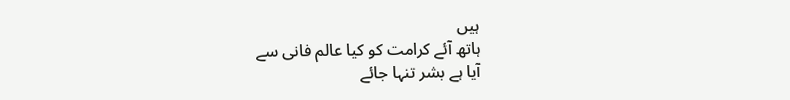ہیں
ہاتھ آئے کرامت کو کیا عالم فانی سے
آیا ہے بشر تنہا جائے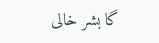گا بشر خالی